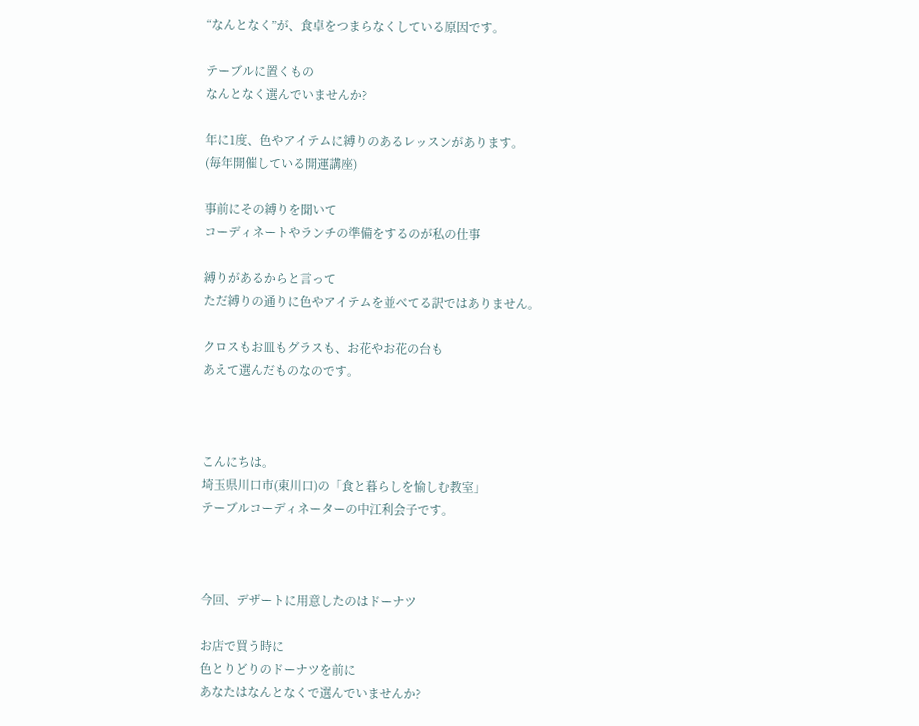“なんとなく”が、食卓をつまらなくしている原因です。

テーブルに置くもの
なんとなく選んでいませんか?

年に1度、色やアイテムに縛りのあるレッスンがあります。
(毎年開催している開運講座)

事前にその縛りを聞いて
コーディネートやランチの準備をするのが私の仕事

縛りがあるからと言って
ただ縛りの通りに色やアイテムを並べてる訳ではありません。

クロスもお皿もグラスも、お花やお花の台も
あえて選んだものなのです。



こんにちは。
埼玉県川口市(東川口)の「食と暮らしを愉しむ教室」
テーブルコーディネーターの中江利会子です。



今回、デザートに用意したのはドーナツ

お店で買う時に
色とりどりのドーナツを前に
あなたはなんとなくで選んでいませんか?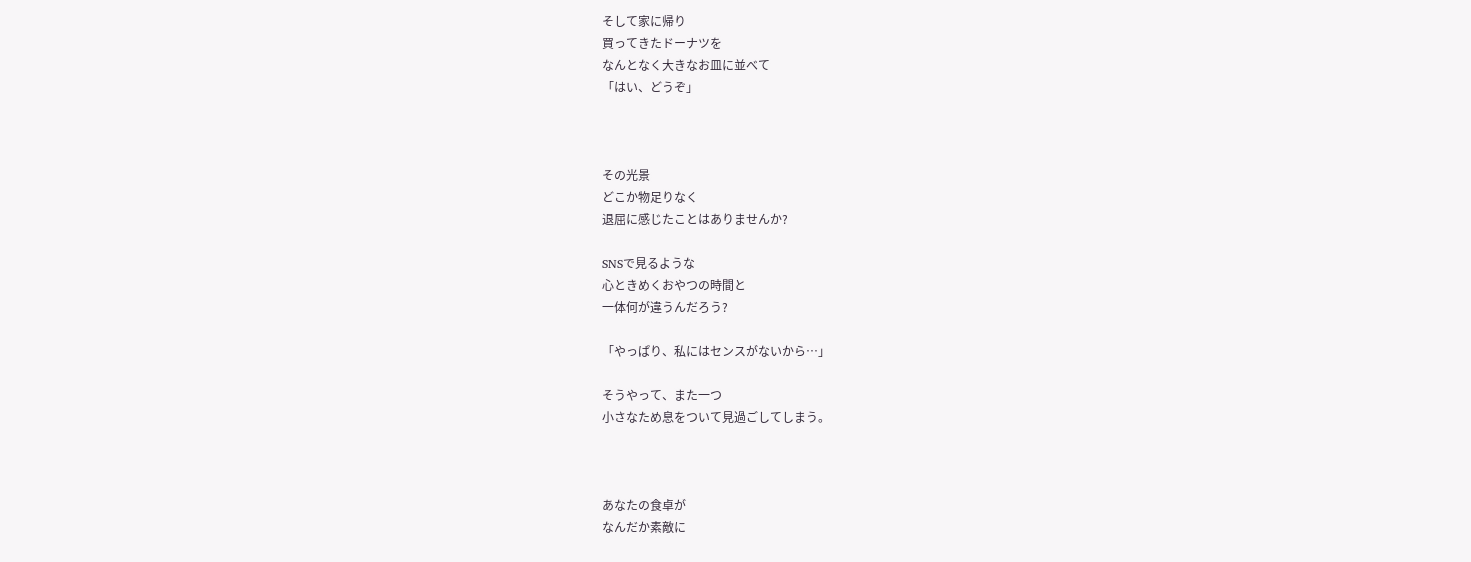そして家に帰り
買ってきたドーナツを
なんとなく大きなお皿に並べて
「はい、どうぞ」



その光景
どこか物足りなく
退屈に感じたことはありませんか?

SNSで見るような
心ときめくおやつの時間と
一体何が違うんだろう?

「やっぱり、私にはセンスがないから…」

そうやって、また一つ
小さなため息をついて見過ごしてしまう。



あなたの食卓が
なんだか素敵に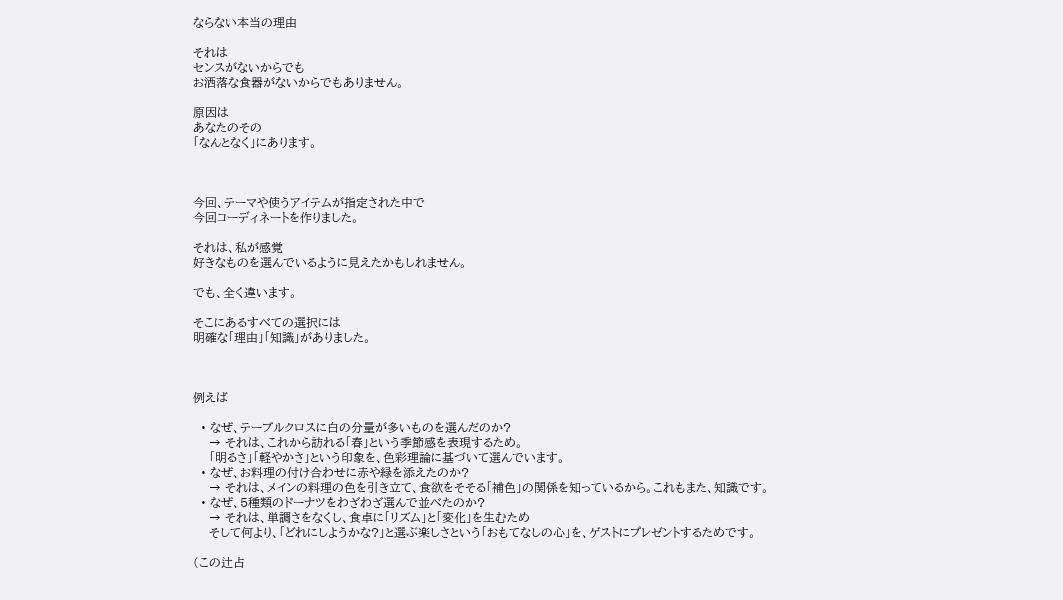ならない本当の理由

それは
センスがないからでも
お洒落な食器がないからでもありません。

原因は
あなたのその
「なんとなく」にあります。



今回、テーマや使うアイテムが指定された中で
今回コーディネートを作りました。

それは、私が感覚
好きなものを選んでいるように見えたかもしれません。

でも、全く違います。

そこにあるすべての選択には
明確な「理由」「知識」がありました。



例えば

  • なぜ、テーブルクロスに白の分量が多いものを選んだのか?
    → それは、これから訪れる「春」という季節感を表現するため。
    「明るさ」「軽やかさ」という印象を、色彩理論に基づいて選んでいます。
  • なぜ、お料理の付け合わせに赤や緑を添えたのか?
    → それは、メインの料理の色を引き立て、食欲をそそる「補色」の関係を知っているから。これもまた、知識です。
  • なぜ、5種類のドーナツをわざわざ選んで並べたのか?
    → それは、単調さをなくし、食卓に「リズム」と「変化」を生むため
    そして何より、「どれにしようかな?」と選ぶ楽しさという「おもてなしの心」を、ゲストにプレゼントするためです。

(この辻占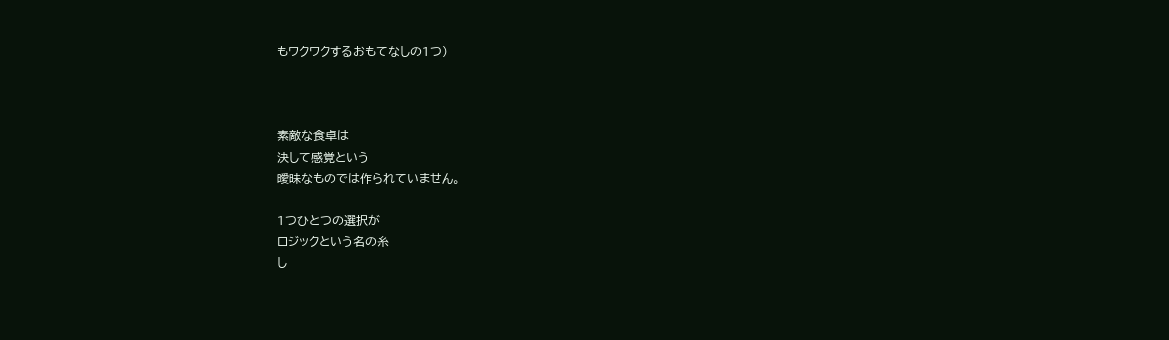もワクワクするおもてなしの1つ)



素敵な食卓は
決して感覚という
曖昧なものでは作られていません。

1つひとつの選択が
ロジックという名の糸
し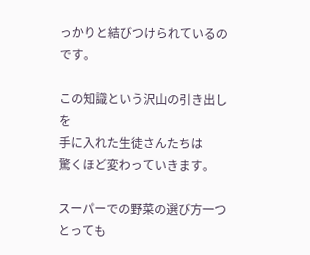っかりと結びつけられているのです。

この知識という沢山の引き出しを
手に入れた生徒さんたちは
驚くほど変わっていきます。

スーパーでの野菜の選び方一つとっても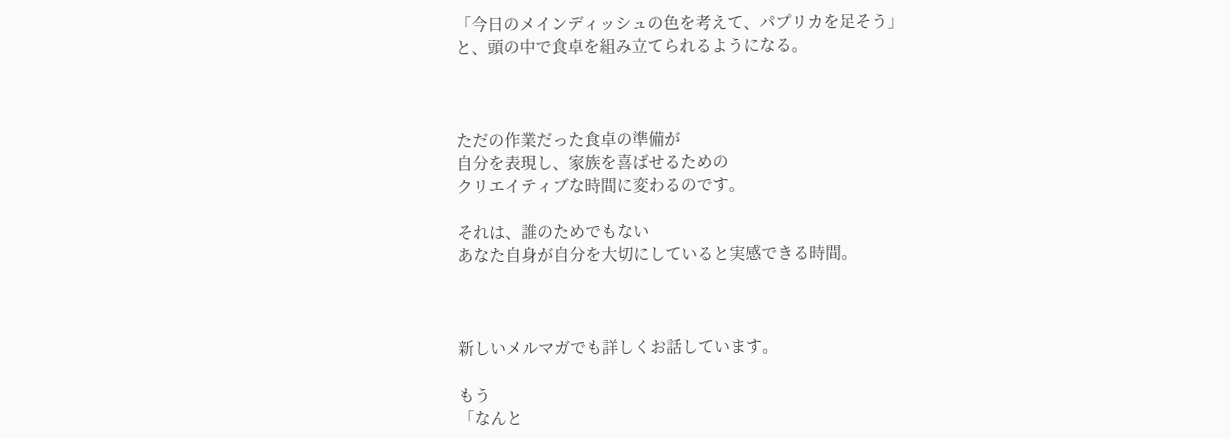「今日のメインディッシュの色を考えて、パプリカを足そう」
と、頭の中で食卓を組み立てられるようになる。



ただの作業だった食卓の準備が
自分を表現し、家族を喜ばせるための
クリエイティブな時間に変わるのです。

それは、誰のためでもない
あなた自身が自分を大切にしていると実感できる時間。



新しいメルマガでも詳しくお話しています。

もう
「なんと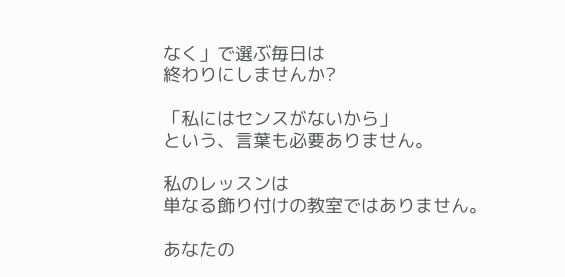なく」で選ぶ毎日は
終わりにしませんか?

「私にはセンスがないから」
という、言葉も必要ありません。

私のレッスンは
単なる飾り付けの教室ではありません。

あなたの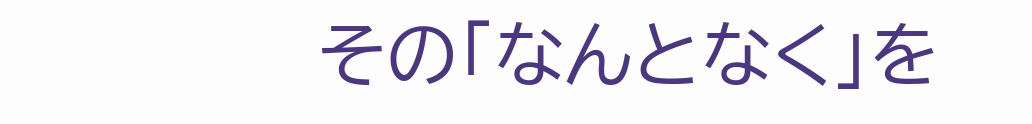その「なんとなく」を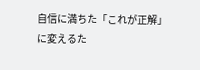自信に満ちた「これが正解」
に変えるた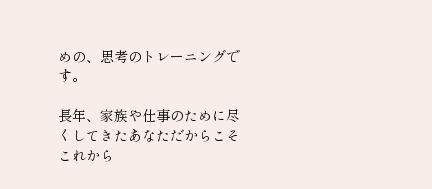めの、思考のトレーニングです。

長年、家族や仕事のために尽くしてきたあなただからこそ
これから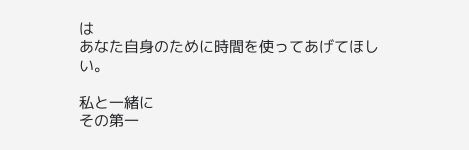は
あなた自身のために時間を使ってあげてほしい。

私と一緒に
その第一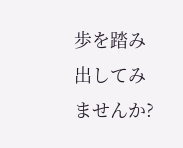歩を踏み出してみませんか?